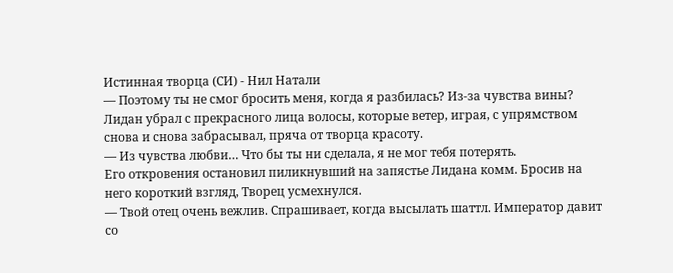Истинная творца (СИ) - Нил Натали
— Поэтому ты не смог бросить меня, когда я разбилась? Из-за чувства вины?
Лидан убрал с прекрасного лица волосы, которые ветер, играя, с упрямством снова и снова забрасывал, пряча от творца красоту.
— Из чувства любви… Что бы ты ни сделала, я не мог тебя потерять.
Его откровения остановил пиликнувший на запястье Лидана комм. Бросив на него короткий взгляд, Творец усмехнулся.
— Твой отец очень вежлив. Спрашивает, когда высылать шаттл. Император давит со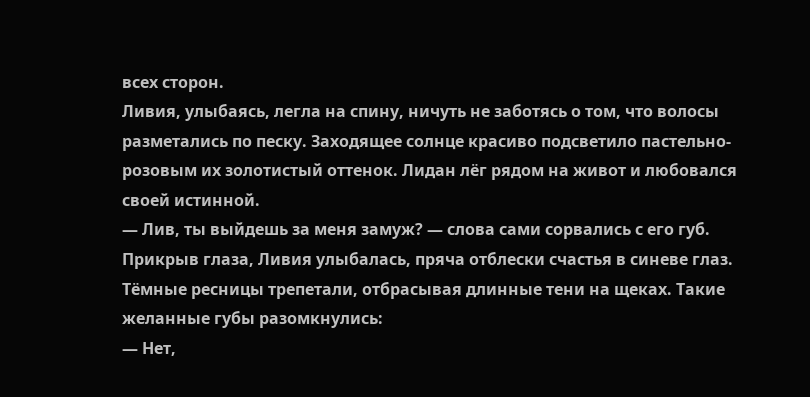всех сторон.
Ливия, улыбаясь, легла на спину, ничуть не заботясь о том, что волосы разметались по песку. Заходящее солнце красиво подсветило пастельно-розовым их золотистый оттенок. Лидан лёг рядом на живот и любовался своей истинной.
— Лив, ты выйдешь за меня замуж? — слова сами сорвались с его губ.
Прикрыв глаза, Ливия улыбалась, пряча отблески счастья в синеве глаз. Тёмные ресницы трепетали, отбрасывая длинные тени на щеках. Такие желанные губы разомкнулись:
— Нет,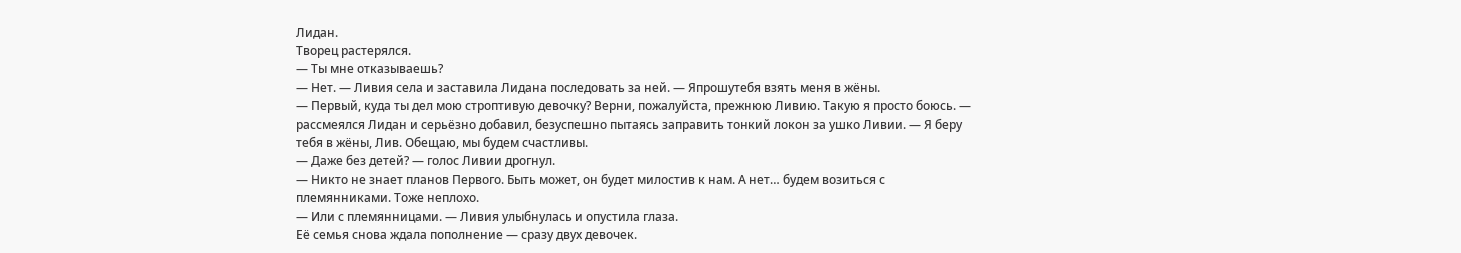Лидан.
Творец растерялся.
— Ты мне отказываешь?
— Нет. — Ливия села и заставила Лидана последовать за ней. — Япрошутебя взять меня в жёны.
— Первый, куда ты дел мою строптивую девочку? Верни, пожалуйста, прежнюю Ливию. Такую я просто боюсь. — рассмеялся Лидан и серьёзно добавил, безуспешно пытаясь заправить тонкий локон за ушко Ливии. — Я беру тебя в жёны, Лив. Обещаю, мы будем счастливы.
— Даже без детей? — голос Ливии дрогнул.
— Никто не знает планов Первого. Быть может, он будет милостив к нам. А нет… будем возиться с племянниками. Тоже неплохо.
— Или с племянницами. — Ливия улыбнулась и опустила глаза.
Её семья снова ждала пополнение — сразу двух девочек.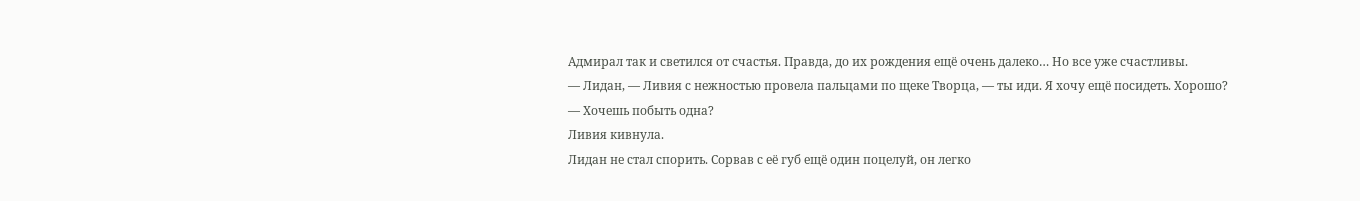Адмирал так и светился от счастья. Правда, до их рождения ещё очень далеко… Но все уже счастливы.
— Лидан, — Ливия с нежностью провела пальцами по щеке Творца, — ты иди. Я хочу ещё посидеть. Хорошо?
— Хочешь побыть одна?
Ливия кивнула.
Лидан не стал спорить. Сорвав с её губ ещё один поцелуй, он легко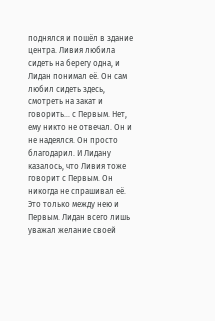поднялся и пошёл в здание центра. Ливия любила сидеть на берегу одна, и Лидан понимал её. Он сам любил сидеть здесь, смотреть на закат и говорить… с Первым. Нет, ему никто не отвечал. Он и не надеялся. Он просто благодарил. И Лидану казалось, что Ливия тоже говорит с Первым. Он никогда не спрашивал её. Это только между нею и Первым. Лидан всего лишь уважал желание своей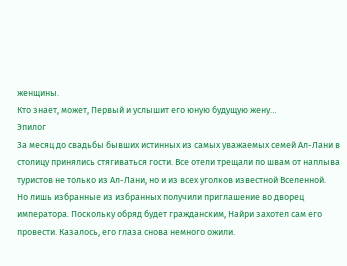женщины.
Кто знает, может, Первый и услышит его юную будущую жену…
Эпилог
За месяц до свадьбы бывших истинных из самых уважаемых семей Ал-Лани в столицу принялись стягиваться гости. Все отели трещали по швам от наплыва туристов не только из Ал-Лани, но и из всех уголков известной Вселенной.
Но лишь избранные из избранных получили приглашение во дворец императора. Поскольку обряд будет гражданским, Найри захотел сам его провести. Казалось, его глаза снова немного ожили.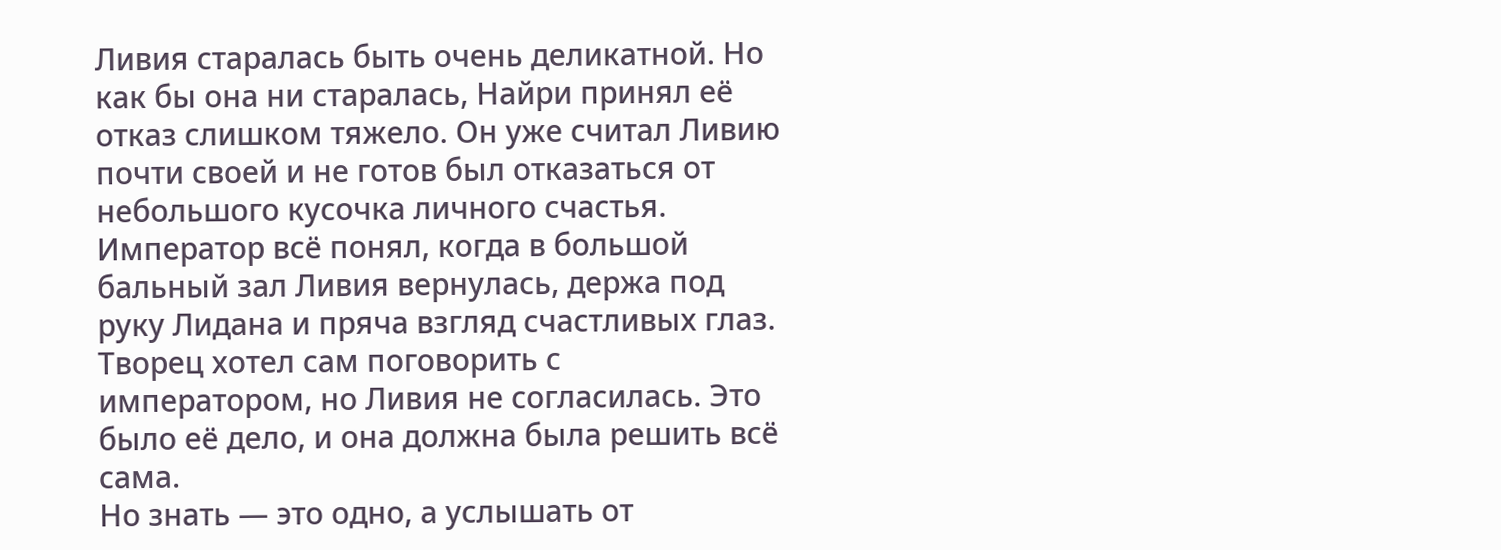Ливия старалась быть очень деликатной. Но как бы она ни старалась, Найри принял её отказ слишком тяжело. Он уже считал Ливию почти своей и не готов был отказаться от небольшого кусочка личного счастья. Император всё понял, когда в большой бальный зал Ливия вернулась, держа под руку Лидана и пряча взгляд счастливых глаз. Творец хотел сам поговорить с императором, но Ливия не согласилась. Это было её дело, и она должна была решить всё сама.
Но знать — это одно, а услышать от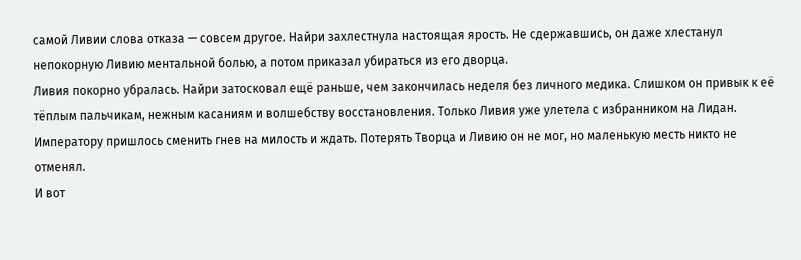самой Ливии слова отказа — совсем другое. Найри захлестнула настоящая ярость. Не сдержавшись, он даже хлестанул непокорную Ливию ментальной болью, а потом приказал убираться из его дворца.
Ливия покорно убралась. Найри затосковал ещё раньше, чем закончилась неделя без личного медика. Слишком он привык к её тёплым пальчикам, нежным касаниям и волшебству восстановления. Только Ливия уже улетела с избранником на Лидан. Императору пришлось сменить гнев на милость и ждать. Потерять Творца и Ливию он не мог, но маленькую месть никто не отменял.
И вот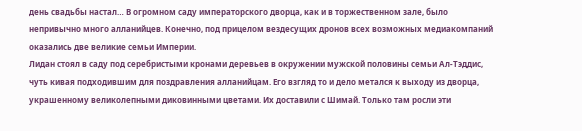день свадьбы настал… В огромном саду императорского дворца, как и в торжественном зале, было непривычно много алланийцев. Конечно, под прицелом вездесущих дронов всех возможных медиакомпаний оказались две великие семьи Империи.
Лидан стоял в саду под серебристыми кронами деревьев в окружении мужской половины семьи Ал-Тэддис, чуть кивая подходившим для поздравления алланийцам. Его взгляд то и дело метался к выходу из дворца, украшенному великолепными диковинными цветами. Их доставили с Шимай. Только там росли эти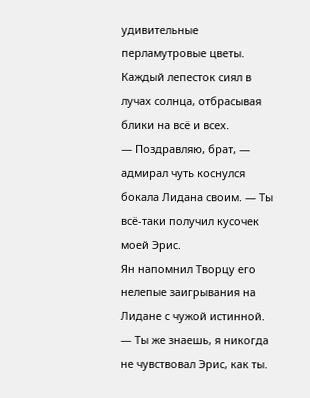удивительные перламутровые цветы. Каждый лепесток сиял в лучах солнца, отбрасывая блики на всё и всех.
— Поздравляю, брат, — адмирал чуть коснулся бокала Лидана своим. — Ты всё-таки получил кусочек моей Эрис.
Ян напомнил Творцу его нелепые заигрывания на Лидане с чужой истинной.
— Ты же знаешь, я никогда не чувствовал Эрис, как ты.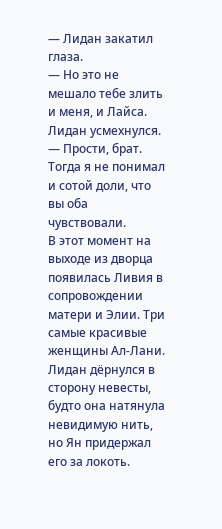— Лидан закатил глаза.
— Но это не мешало тебе злить и меня, и Лайса.
Лидан усмехнулся.
— Прости, брат. Тогда я не понимал и сотой доли, что вы оба чувствовали.
В этот момент на выходе из дворца появилась Ливия в сопровождении матери и Элии. Три самые красивые женщины Ал-Лани. Лидан дёрнулся в сторону невесты, будто она натянула невидимую нить, но Ян придержал его за локоть.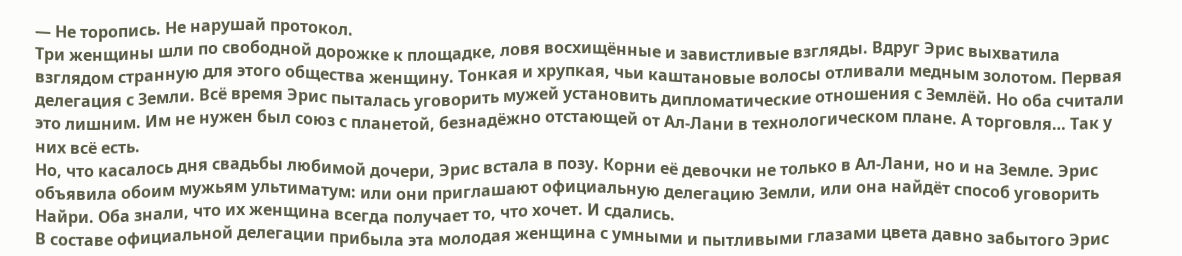— Не торопись. Не нарушай протокол.
Три женщины шли по свободной дорожке к площадке, ловя восхищённые и завистливые взгляды. Вдруг Эрис выхватила взглядом странную для этого общества женщину. Тонкая и хрупкая, чьи каштановые волосы отливали медным золотом. Первая делегация с Земли. Всё время Эрис пыталась уговорить мужей установить дипломатические отношения с Землёй. Но оба считали это лишним. Им не нужен был союз с планетой, безнадёжно отстающей от Ал-Лани в технологическом плане. А торговля… Так у них всё есть.
Но, что касалось дня свадьбы любимой дочери, Эрис встала в позу. Корни её девочки не только в Ал-Лани, но и на Земле. Эрис объявила обоим мужьям ультиматум: или они приглашают официальную делегацию Земли, или она найдёт способ уговорить Найри. Оба знали, что их женщина всегда получает то, что хочет. И сдались.
В составе официальной делегации прибыла эта молодая женщина с умными и пытливыми глазами цвета давно забытого Эрис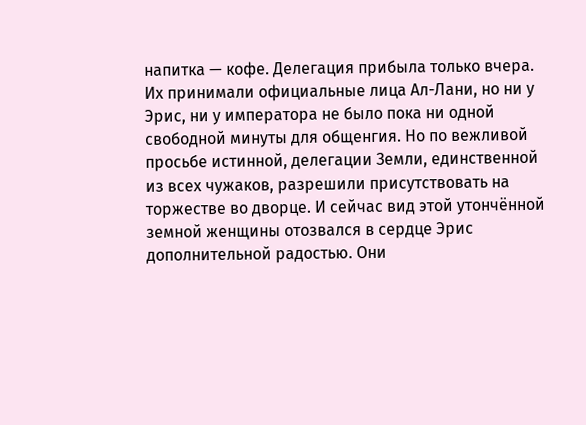напитка — кофе. Делегация прибыла только вчера. Их принимали официальные лица Ал-Лани, но ни у Эрис, ни у императора не было пока ни одной свободной минуты для общенгия. Но по вежливой просьбе истинной, делегации Земли, единственной из всех чужаков, разрешили присутствовать на торжестве во дворце. И сейчас вид этой утончённой земной женщины отозвался в сердце Эрис дополнительной радостью. Они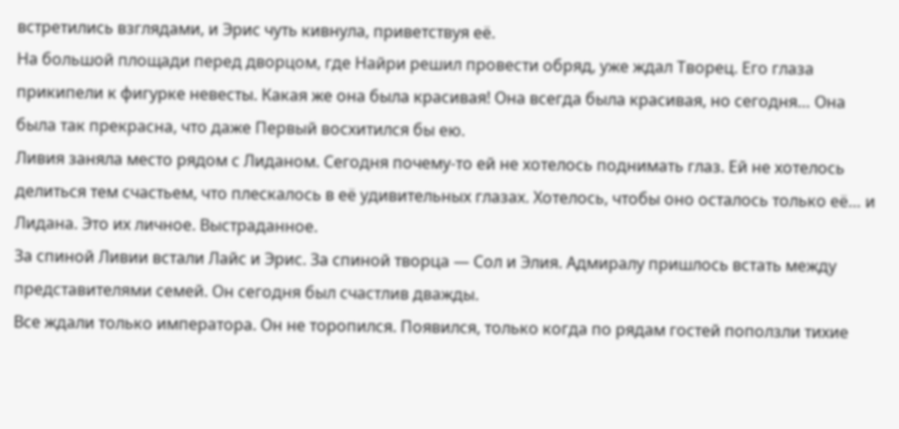встретились взглядами, и Эрис чуть кивнула, приветствуя её.
На большой площади перед дворцом, где Найри решил провести обряд, уже ждал Творец. Его глаза прикипели к фигурке невесты. Какая же она была красивая! Она всегда была красивая, но сегодня… Она была так прекрасна, что даже Первый восхитился бы ею.
Ливия заняла место рядом с Лиданом. Сегодня почему-то ей не хотелось поднимать глаз. Ей не хотелось делиться тем счастьем, что плескалось в её удивительных глазах. Хотелось, чтобы оно осталось только её… и Лидана. Это их личное. Выстраданное.
За спиной Ливии встали Лайс и Эрис. За спиной творца — Сол и Элия. Адмиралу пришлось встать между представителями семей. Он сегодня был счастлив дважды.
Все ждали только императора. Он не торопился. Появился, только когда по рядам гостей поползли тихие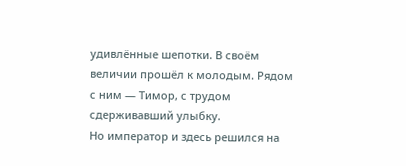удивлённые шепотки. В своём величии прошёл к молодым. Рядом с ним — Тимор, с трудом сдерживавший улыбку.
Но император и здесь решился на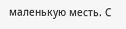маленькую месть. С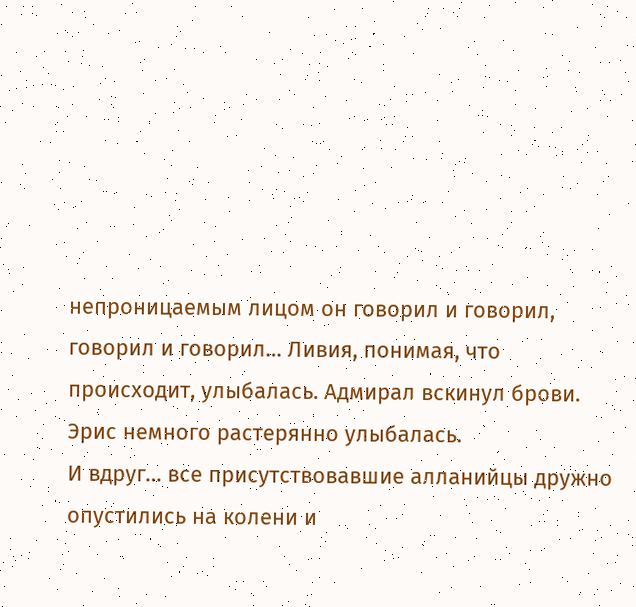непроницаемым лицом он говорил и говорил, говорил и говорил… Ливия, понимая, что происходит, улыбалась. Адмирал вскинул брови. Эрис немного растерянно улыбалась.
И вдруг… все присутствовавшие алланийцы дружно опустились на колени и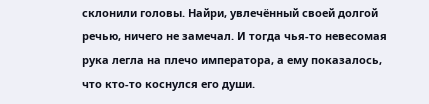склонили головы. Найри, увлечённый своей долгой речью, ничего не замечал. И тогда чья-то невесомая рука легла на плечо императора, а ему показалось, что кто-то коснулся его души.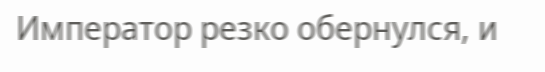Император резко обернулся, и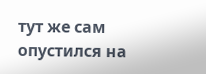тут же сам опустился на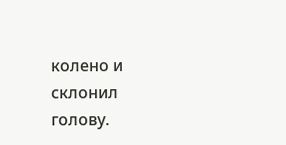колено и склонил голову.